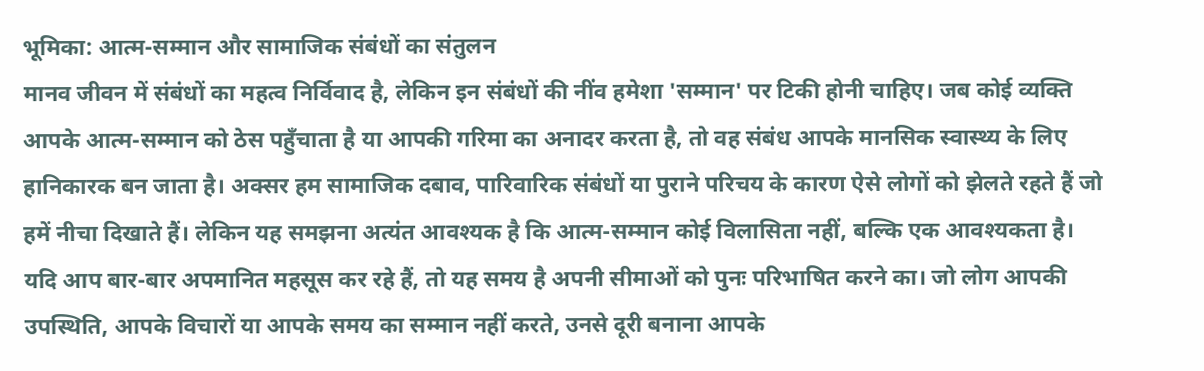भूमिका: आत्म-सम्मान और सामाजिक संबंधों का संतुलन
मानव जीवन में संबंधों का महत्व निर्विवाद है, लेकिन इन संबंधों की नींव हमेशा 'सम्मान' पर टिकी होनी चाहिए। जब कोई व्यक्ति आपके आत्म-सम्मान को ठेस पहुँचाता है या आपकी गरिमा का अनादर करता है, तो वह संबंध आपके मानसिक स्वास्थ्य के लिए हानिकारक बन जाता है। अक्सर हम सामाजिक दबाव, पारिवारिक संबंधों या पुराने परिचय के कारण ऐसे लोगों को झेलते रहते हैं जो हमें नीचा दिखाते हैं। लेकिन यह समझना अत्यंत आवश्यक है कि आत्म-सम्मान कोई विलासिता नहीं, बल्कि एक आवश्यकता है।
यदि आप बार-बार अपमानित महसूस कर रहे हैं, तो यह समय है अपनी सीमाओं को पुनः परिभाषित करने का। जो लोग आपकी उपस्थिति, आपके विचारों या आपके समय का सम्मान नहीं करते, उनसे दूरी बनाना आपके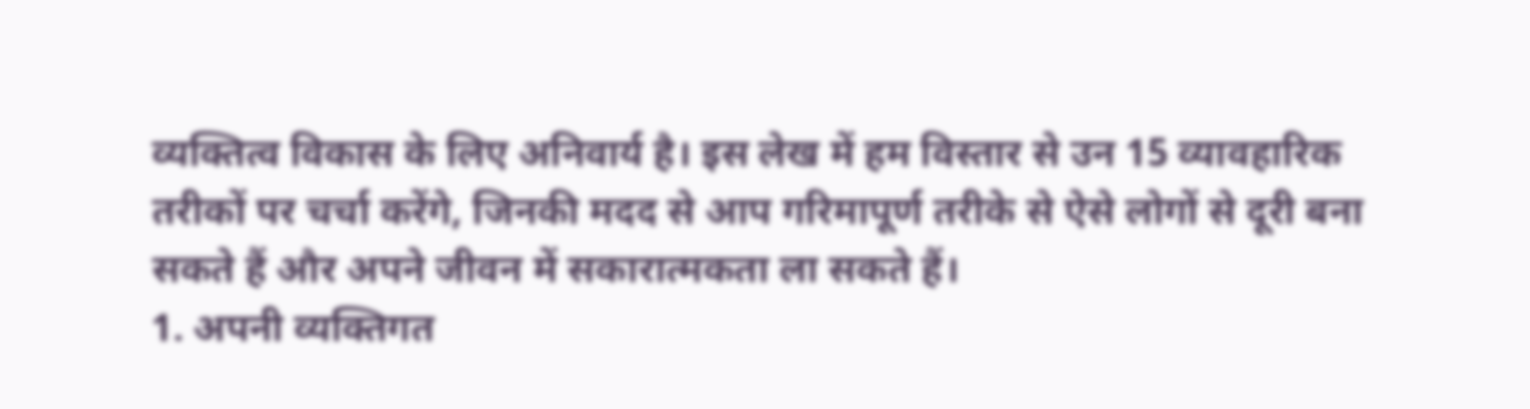व्यक्तित्व विकास के लिए अनिवार्य है। इस लेख में हम विस्तार से उन 15 व्यावहारिक तरीकों पर चर्चा करेंगे, जिनकी मदद से आप गरिमापूर्ण तरीके से ऐसे लोगों से दूरी बना सकते हैं और अपने जीवन में सकारात्मकता ला सकते हैं।
1. अपनी व्यक्तिगत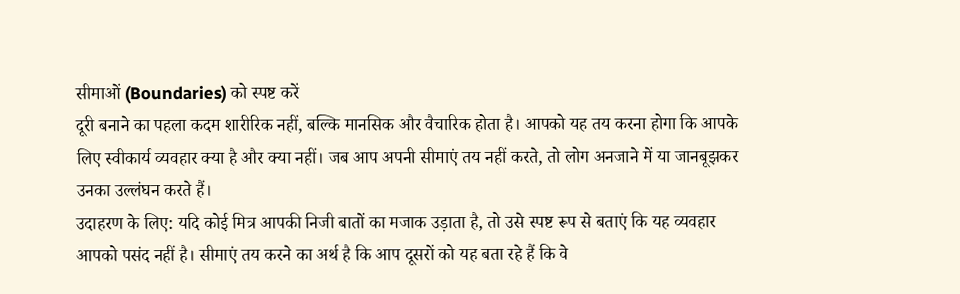सीमाओं (Boundaries) को स्पष्ट करें
दूरी बनाने का पहला कदम शारीरिक नहीं, बल्कि मानसिक और वैचारिक होता है। आपको यह तय करना होगा कि आपके लिए स्वीकार्य व्यवहार क्या है और क्या नहीं। जब आप अपनी सीमाएं तय नहीं करते, तो लोग अनजाने में या जानबूझकर उनका उल्लंघन करते हैं।
उदाहरण के लिए: यदि कोई मित्र आपकी निजी बातों का मजाक उड़ाता है, तो उसे स्पष्ट रूप से बताएं कि यह व्यवहार आपको पसंद नहीं है। सीमाएं तय करने का अर्थ है कि आप दूसरों को यह बता रहे हैं कि वे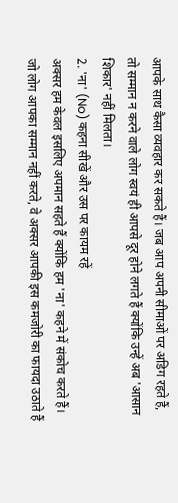आपके साथ कैसा व्यवहार कर सकते हैं। जब आप अपनी सीमाओं पर अडिग रहते हैं, तो सम्मान न करने वाले लोग स्वयं ही आपसे दूर होने लगते हैं क्योंकि उन्हें अब 'आसान शिकार' नहीं मिलता।
2. 'ना' (No) कहना सीखें और उस पर कायम रहें
अक्सर हम केवल इसलिए अपमान सहते हैं क्योंकि हम 'ना' कहने में संकोच करते हैं। जो लोग आपका सम्मान नहीं करते, वे अक्सर आपकी इस कमजोरी का फायदा उठाते हैं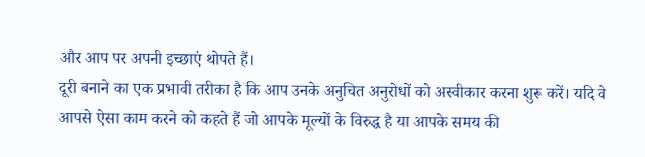और आप पर अपनी इच्छाएं थोपते हैं।
दूरी बनाने का एक प्रभावी तरीका है कि आप उनके अनुचित अनुरोधों को अस्वीकार करना शुरू करें। यदि वे आपसे ऐसा काम करने को कहते हैं जो आपके मूल्यों के विरुद्ध है या आपके समय की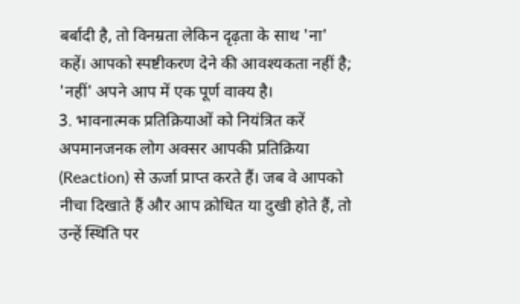बर्बादी है, तो विनम्रता लेकिन दृढ़ता के साथ 'ना' कहें। आपको स्पष्टीकरण देने की आवश्यकता नहीं है; 'नहीं' अपने आप में एक पूर्ण वाक्य है।
3. भावनात्मक प्रतिक्रियाओं को नियंत्रित करें
अपमानजनक लोग अक्सर आपकी प्रतिक्रिया (Reaction) से ऊर्जा प्राप्त करते हैं। जब वे आपको नीचा दिखाते हैं और आप क्रोधित या दुखी होते हैं, तो उन्हें स्थिति पर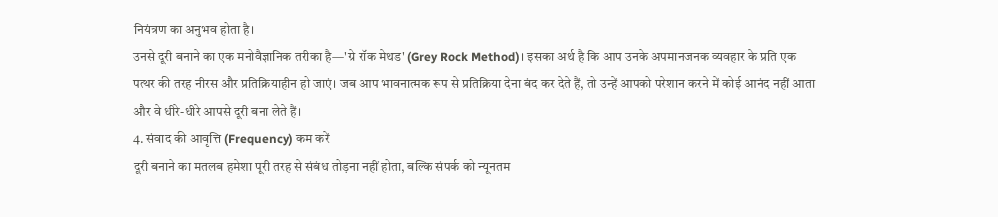नियंत्रण का अनुभव होता है।
उनसे दूरी बनाने का एक मनोवैज्ञानिक तरीका है—'ग्रे रॉक मेथड' (Grey Rock Method)। इसका अर्थ है कि आप उनके अपमानजनक व्यवहार के प्रति एक पत्थर की तरह नीरस और प्रतिक्रियाहीन हो जाएं। जब आप भावनात्मक रूप से प्रतिक्रिया देना बंद कर देते हैं, तो उन्हें आपको परेशान करने में कोई आनंद नहीं आता और वे धीरे-धीरे आपसे दूरी बना लेते हैं।
4. संवाद की आवृत्ति (Frequency) कम करें
दूरी बनाने का मतलब हमेशा पूरी तरह से संबंध तोड़ना नहीं होता, बल्कि संपर्क को न्यूनतम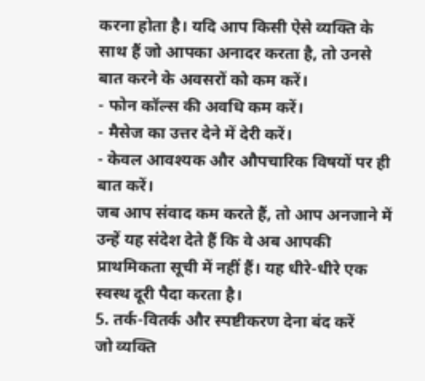करना होता है। यदि आप किसी ऐसे व्यक्ति के साथ हैं जो आपका अनादर करता है, तो उनसे बात करने के अवसरों को कम करें।
- फोन कॉल्स की अवधि कम करें।
- मैसेज का उत्तर देने में देरी करें।
- केवल आवश्यक और औपचारिक विषयों पर ही बात करें।
जब आप संवाद कम करते हैं, तो आप अनजाने में उन्हें यह संदेश देते हैं कि वे अब आपकी प्राथमिकता सूची में नहीं हैं। यह धीरे-धीरे एक स्वस्थ दूरी पैदा करता है।
5. तर्क-वितर्क और स्पष्टीकरण देना बंद करें
जो व्यक्ति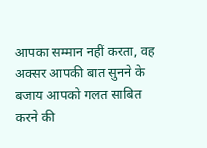आपका सम्मान नहीं करता, वह अक्सर आपकी बात सुनने के बजाय आपको गलत साबित करने की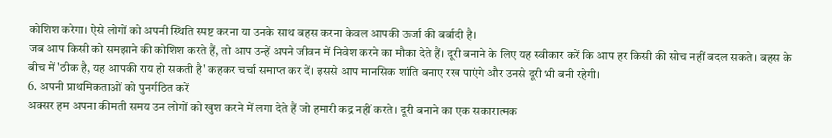कोशिश करेगा। ऐसे लोगों को अपनी स्थिति स्पष्ट करना या उनके साथ बहस करना केवल आपकी ऊर्जा की बर्बादी है।
जब आप किसी को समझाने की कोशिश करते हैं, तो आप उन्हें अपने जीवन में निवेश करने का मौका देते हैं। दूरी बनाने के लिए यह स्वीकार करें कि आप हर किसी की सोच नहीं बदल सकते। बहस के बीच में 'ठीक है, यह आपकी राय हो सकती है' कहकर चर्चा समाप्त कर दें। इससे आप मानसिक शांति बनाए रख पाएंगे और उनसे दूरी भी बनी रहेगी।
6. अपनी प्राथमिकताओं को पुनर्गठित करें
अक्सर हम अपना कीमती समय उन लोगों को खुश करने में लगा देते हैं जो हमारी कद्र नहीं करते। दूरी बनाने का एक सकारात्मक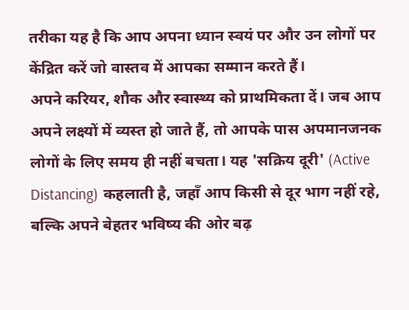तरीका यह है कि आप अपना ध्यान स्वयं पर और उन लोगों पर केंद्रित करें जो वास्तव में आपका सम्मान करते हैं।
अपने करियर, शौक और स्वास्थ्य को प्राथमिकता दें। जब आप अपने लक्ष्यों में व्यस्त हो जाते हैं, तो आपके पास अपमानजनक लोगों के लिए समय ही नहीं बचता। यह 'सक्रिय दूरी' (Active Distancing) कहलाती है, जहाँ आप किसी से दूर भाग नहीं रहे, बल्कि अपने बेहतर भविष्य की ओर बढ़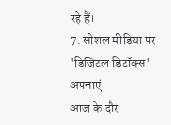रहे हैं।
7. सोशल मीडिया पर 'डिजिटल डिटॉक्स' अपनाएं
आज के दौर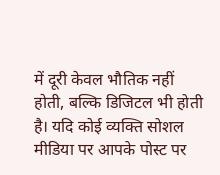में दूरी केवल भौतिक नहीं होती, बल्कि डिजिटल भी होती है। यदि कोई व्यक्ति सोशल मीडिया पर आपके पोस्ट पर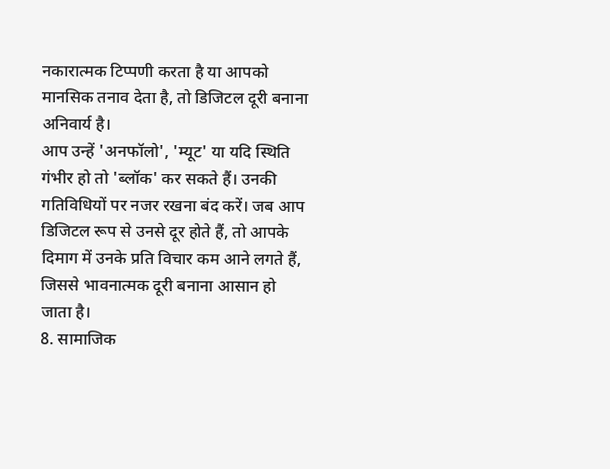नकारात्मक टिप्पणी करता है या आपको मानसिक तनाव देता है, तो डिजिटल दूरी बनाना अनिवार्य है।
आप उन्हें 'अनफॉलो', 'म्यूट' या यदि स्थिति गंभीर हो तो 'ब्लॉक' कर सकते हैं। उनकी गतिविधियों पर नजर रखना बंद करें। जब आप डिजिटल रूप से उनसे दूर होते हैं, तो आपके दिमाग में उनके प्रति विचार कम आने लगते हैं, जिससे भावनात्मक दूरी बनाना आसान हो जाता है।
8. सामाजिक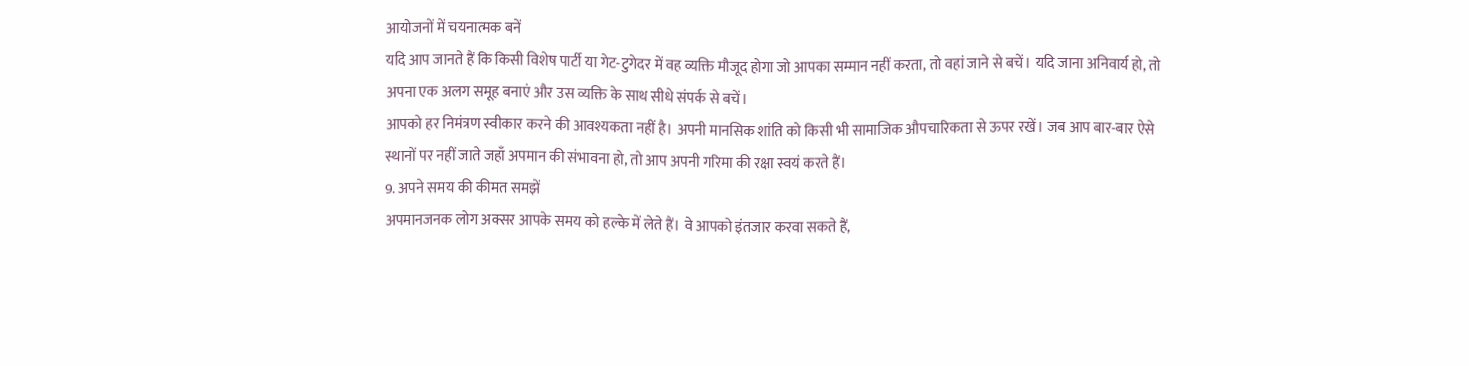आयोजनों में चयनात्मक बनें
यदि आप जानते हैं कि किसी विशेष पार्टी या गेट-टुगेदर में वह व्यक्ति मौजूद होगा जो आपका सम्मान नहीं करता, तो वहां जाने से बचें। यदि जाना अनिवार्य हो, तो अपना एक अलग समूह बनाएं और उस व्यक्ति के साथ सीधे संपर्क से बचें।
आपको हर निमंत्रण स्वीकार करने की आवश्यकता नहीं है। अपनी मानसिक शांति को किसी भी सामाजिक औपचारिकता से ऊपर रखें। जब आप बार-बार ऐसे स्थानों पर नहीं जाते जहाँ अपमान की संभावना हो, तो आप अपनी गरिमा की रक्षा स्वयं करते हैं।
9. अपने समय की कीमत समझें
अपमानजनक लोग अक्सर आपके समय को हल्के में लेते हैं। वे आपको इंतजार करवा सकते हैं,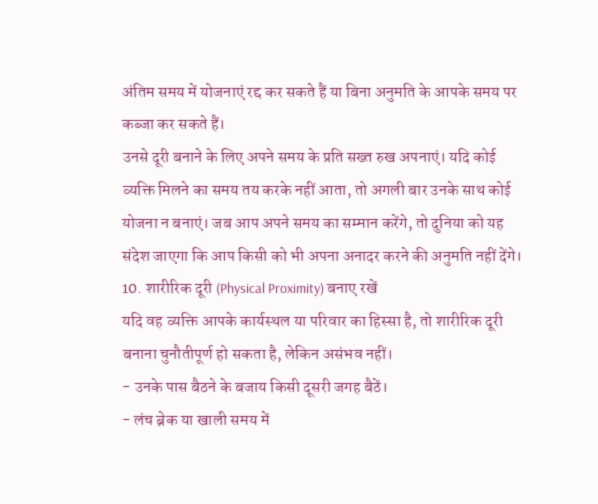अंतिम समय में योजनाएं रद्द कर सकते हैं या बिना अनुमति के आपके समय पर कब्जा कर सकते हैं।
उनसे दूरी बनाने के लिए अपने समय के प्रति सख्त रुख अपनाएं। यदि कोई व्यक्ति मिलने का समय तय करके नहीं आता, तो अगली बार उनके साथ कोई योजना न बनाएं। जब आप अपने समय का सम्मान करेंगे, तो दुनिया को यह संदेश जाएगा कि आप किसी को भी अपना अनादर करने की अनुमति नहीं देंगे।
10. शारीरिक दूरी (Physical Proximity) बनाए रखें
यदि वह व्यक्ति आपके कार्यस्थल या परिवार का हिस्सा है, तो शारीरिक दूरी बनाना चुनौतीपूर्ण हो सकता है, लेकिन असंभव नहीं।
- उनके पास बैठने के बजाय किसी दूसरी जगह बैठें।
- लंच ब्रेक या खाली समय में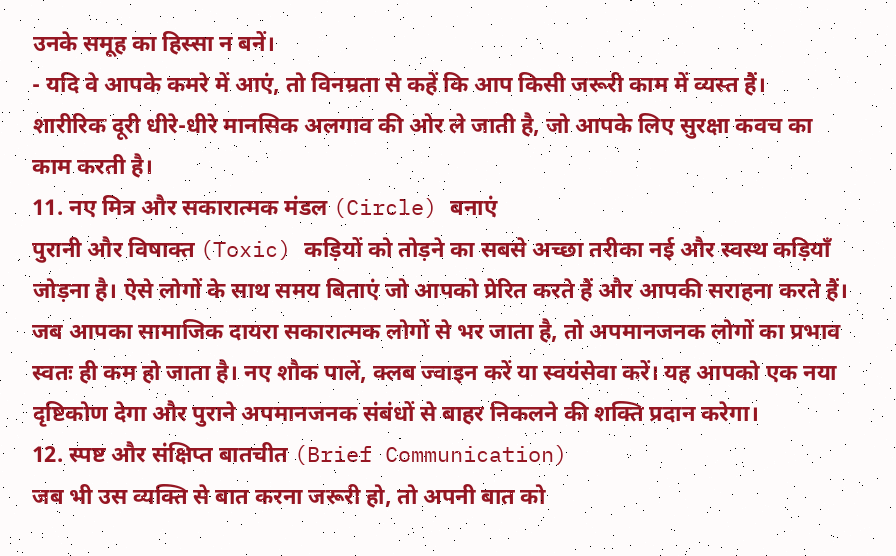उनके समूह का हिस्सा न बनें।
- यदि वे आपके कमरे में आएं, तो विनम्रता से कहें कि आप किसी जरूरी काम में व्यस्त हैं।
शारीरिक दूरी धीरे-धीरे मानसिक अलगाव की ओर ले जाती है, जो आपके लिए सुरक्षा कवच का काम करती है।
11. नए मित्र और सकारात्मक मंडल (Circle) बनाएं
पुरानी और विषाक्त (Toxic) कड़ियों को तोड़ने का सबसे अच्छा तरीका नई और स्वस्थ कड़ियाँ जोड़ना है। ऐसे लोगों के साथ समय बिताएं जो आपको प्रेरित करते हैं और आपकी सराहना करते हैं।
जब आपका सामाजिक दायरा सकारात्मक लोगों से भर जाता है, तो अपमानजनक लोगों का प्रभाव स्वतः ही कम हो जाता है। नए शौक पालें, क्लब ज्वाइन करें या स्वयंसेवा करें। यह आपको एक नया दृष्टिकोण देगा और पुराने अपमानजनक संबंधों से बाहर निकलने की शक्ति प्रदान करेगा।
12. स्पष्ट और संक्षिप्त बातचीत (Brief Communication)
जब भी उस व्यक्ति से बात करना जरूरी हो, तो अपनी बात को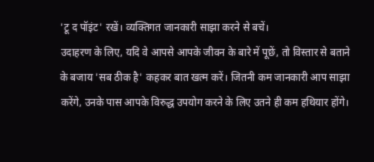'टू द पॉइंट' रखें। व्यक्तिगत जानकारी साझा करने से बचें।
उदाहरण के लिए, यदि वे आपसे आपके जीवन के बारे में पूछें, तो विस्तार से बताने के बजाय 'सब ठीक है' कहकर बात खत्म करें। जितनी कम जानकारी आप साझा करेंगे, उनके पास आपके विरुद्ध उपयोग करने के लिए उतने ही कम हथियार होंगे।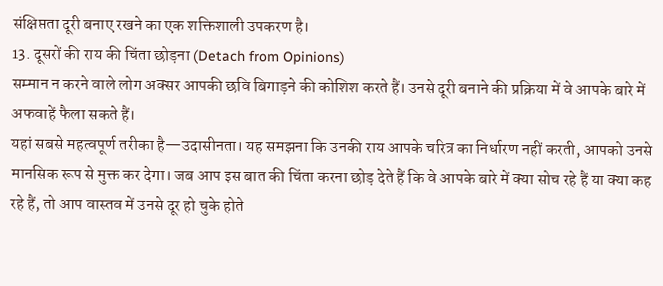संक्षिप्तता दूरी बनाए रखने का एक शक्तिशाली उपकरण है।
13. दूसरों की राय की चिंता छोड़ना (Detach from Opinions)
सम्मान न करने वाले लोग अक्सर आपकी छवि बिगाड़ने की कोशिश करते हैं। उनसे दूरी बनाने की प्रक्रिया में वे आपके बारे में अफवाहें फैला सकते हैं।
यहां सबसे महत्वपूर्ण तरीका है—उदासीनता। यह समझना कि उनकी राय आपके चरित्र का निर्धारण नहीं करती, आपको उनसे मानसिक रूप से मुक्त कर देगा। जब आप इस बात की चिंता करना छोड़ देते हैं कि वे आपके बारे में क्या सोच रहे हैं या क्या कह रहे हैं, तो आप वास्तव में उनसे दूर हो चुके होते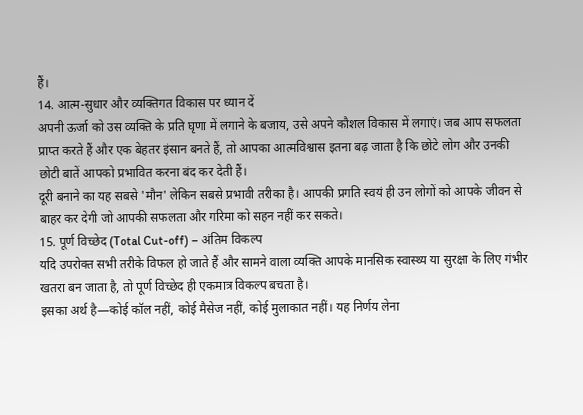हैं।
14. आत्म-सुधार और व्यक्तिगत विकास पर ध्यान दें
अपनी ऊर्जा को उस व्यक्ति के प्रति घृणा में लगाने के बजाय, उसे अपने कौशल विकास में लगाएं। जब आप सफलता प्राप्त करते हैं और एक बेहतर इंसान बनते हैं, तो आपका आत्मविश्वास इतना बढ़ जाता है कि छोटे लोग और उनकी छोटी बातें आपको प्रभावित करना बंद कर देती हैं।
दूरी बनाने का यह सबसे 'मौन' लेकिन सबसे प्रभावी तरीका है। आपकी प्रगति स्वयं ही उन लोगों को आपके जीवन से बाहर कर देगी जो आपकी सफलता और गरिमा को सहन नहीं कर सकते।
15. पूर्ण विच्छेद (Total Cut-off) – अंतिम विकल्प
यदि उपरोक्त सभी तरीके विफल हो जाते हैं और सामने वाला व्यक्ति आपके मानसिक स्वास्थ्य या सुरक्षा के लिए गंभीर खतरा बन जाता है, तो पूर्ण विच्छेद ही एकमात्र विकल्प बचता है।
इसका अर्थ है—कोई कॉल नहीं, कोई मैसेज नहीं, कोई मुलाकात नहीं। यह निर्णय लेना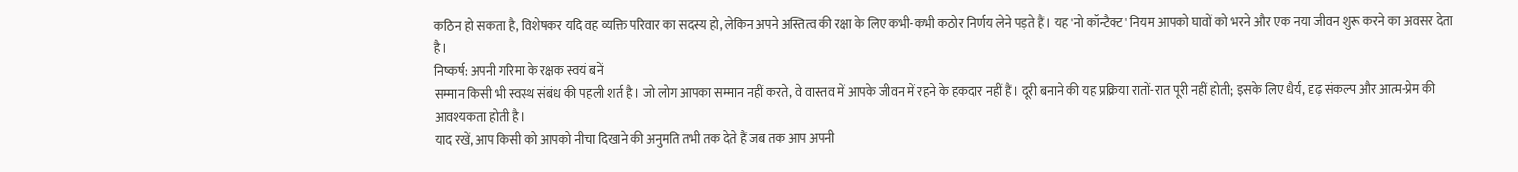कठिन हो सकता है, विशेषकर यदि वह व्यक्ति परिवार का सदस्य हो, लेकिन अपने अस्तित्व की रक्षा के लिए कभी-कभी कठोर निर्णय लेने पड़ते हैं। यह 'नो कॉन्टैक्ट' नियम आपको घावों को भरने और एक नया जीवन शुरू करने का अवसर देता है।
निष्कर्ष: अपनी गरिमा के रक्षक स्वयं बनें
सम्मान किसी भी स्वस्थ संबंध की पहली शर्त है। जो लोग आपका सम्मान नहीं करते, वे वास्तव में आपके जीवन में रहने के हकदार नहीं हैं। दूरी बनाने की यह प्रक्रिया रातों-रात पूरी नहीं होती; इसके लिए धैर्य, दृढ़ संकल्प और आत्म-प्रेम की आवश्यकता होती है।
याद रखें, आप किसी को आपको नीचा दिखाने की अनुमति तभी तक देते हैं जब तक आप अपनी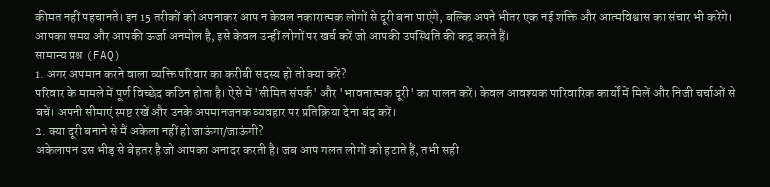कीमत नहीं पहचानते। इन 15 तरीकों को अपनाकर आप न केवल नकारात्मक लोगों से दूरी बना पाएंगे, बल्कि अपने भीतर एक नई शक्ति और आत्मविश्वास का संचार भी करेंगे। आपका समय और आपकी ऊर्जा अनमोल है, इसे केवल उन्हीं लोगों पर खर्च करें जो आपकी उपस्थिति की कद्र करते हैं।
सामान्य प्रश्न (FAQ)
1. अगर अपमान करने वाला व्यक्ति परिवार का करीबी सदस्य हो तो क्या करें?
परिवार के मामले में पूर्ण विच्छेद कठिन होता है। ऐसे में 'सीमित संपर्क' और 'भावनात्मक दूरी' का पालन करें। केवल आवश्यक पारिवारिक कार्यों में मिलें और निजी चर्चाओं से बचें। अपनी सीमाएं स्पष्ट रखें और उनके अपमानजनक व्यवहार पर प्रतिक्रिया देना बंद करें।
2. क्या दूरी बनाने से मैं अकेला नहीं हो जाऊंगा/जाऊंगी?
अकेलापन उस भीड़ से बेहतर है जो आपका अनादर करती है। जब आप गलत लोगों को हटाते हैं, तभी सही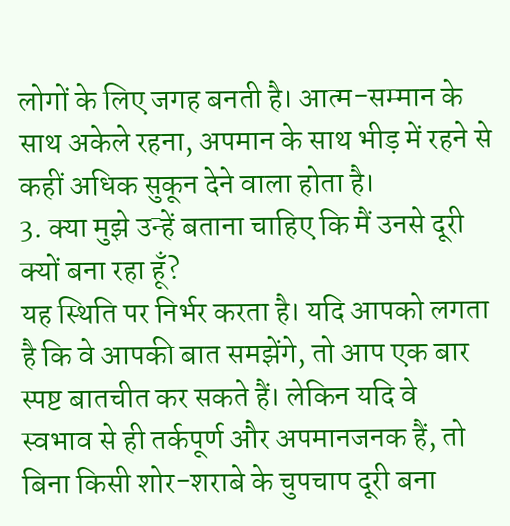लोगों के लिए जगह बनती है। आत्म-सम्मान के साथ अकेले रहना, अपमान के साथ भीड़ में रहने से कहीं अधिक सुकून देने वाला होता है।
3. क्या मुझे उन्हें बताना चाहिए कि मैं उनसे दूरी क्यों बना रहा हूँ?
यह स्थिति पर निर्भर करता है। यदि आपको लगता है कि वे आपकी बात समझेंगे, तो आप एक बार स्पष्ट बातचीत कर सकते हैं। लेकिन यदि वे स्वभाव से ही तर्कपूर्ण और अपमानजनक हैं, तो बिना किसी शोर-शराबे के चुपचाप दूरी बना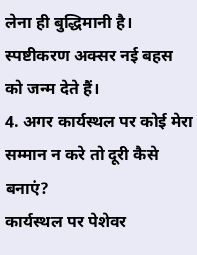लेना ही बुद्धिमानी है। स्पष्टीकरण अक्सर नई बहस को जन्म देते हैं।
4. अगर कार्यस्थल पर कोई मेरा सम्मान न करे तो दूरी कैसे बनाएं?
कार्यस्थल पर पेशेवर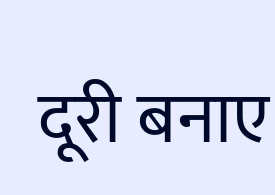दूरी बनाए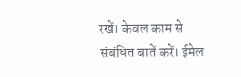रखें। केवल काम से संबंधित बातें करें। ईमेल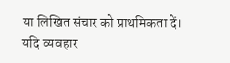या लिखित संचार को प्राथमिकता दें। यदि व्यवहार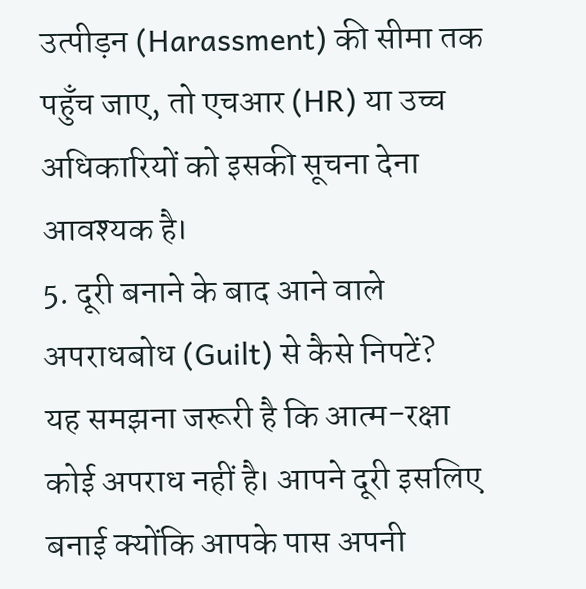उत्पीड़न (Harassment) की सीमा तक पहुँच जाए, तो एचआर (HR) या उच्च अधिकारियों को इसकी सूचना देना आवश्यक है।
5. दूरी बनाने के बाद आने वाले अपराधबोध (Guilt) से कैसे निपटें?
यह समझना जरूरी है कि आत्म-रक्षा कोई अपराध नहीं है। आपने दूरी इसलिए बनाई क्योंकि आपके पास अपनी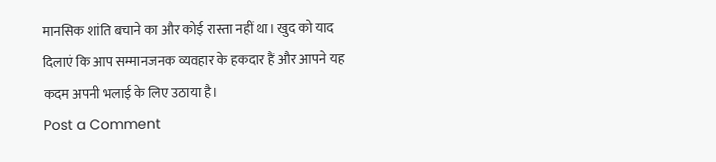मानसिक शांति बचाने का और कोई रास्ता नहीं था। खुद को याद दिलाएं कि आप सम्मानजनक व्यवहार के हकदार हैं और आपने यह कदम अपनी भलाई के लिए उठाया है।
Post a Comment